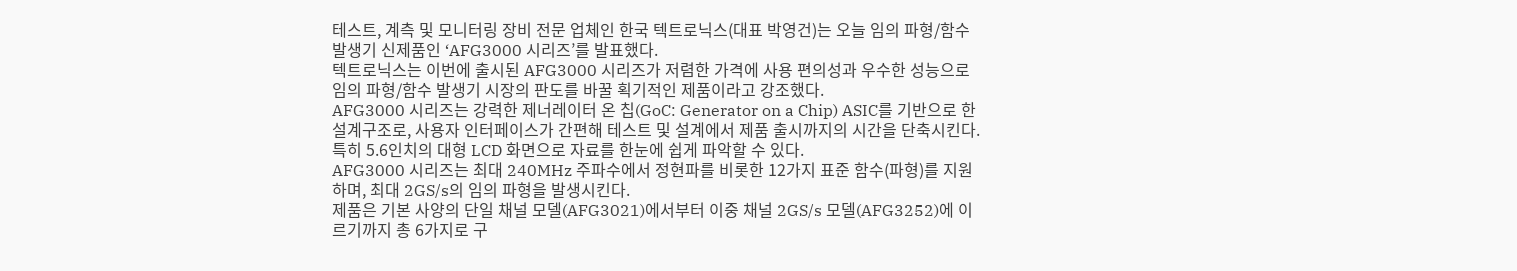테스트, 계측 및 모니터링 장비 전문 업체인 한국 텍트로닉스(대표 박영건)는 오늘 임의 파형/함수 발생기 신제품인 ‘AFG3000 시리즈’를 발표했다.
텍트로닉스는 이번에 출시된 AFG3000 시리즈가 저렴한 가격에 사용 편의성과 우수한 성능으로 임의 파형/함수 발생기 시장의 판도를 바꿀 획기적인 제품이라고 강조했다.
AFG3000 시리즈는 강력한 제너레이터 온 칩(GoC: Generator on a Chip) ASIC를 기반으로 한 설계구조로, 사용자 인터페이스가 간편해 테스트 및 설계에서 제품 출시까지의 시간을 단축시킨다.
특히 5.6인치의 대형 LCD 화면으로 자료를 한눈에 쉽게 파악할 수 있다.
AFG3000 시리즈는 최대 240MHz 주파수에서 정현파를 비롯한 12가지 표준 함수(파형)를 지원하며, 최대 2GS/s의 임의 파형을 발생시킨다.
제품은 기본 사양의 단일 채널 모델(AFG3021)에서부터 이중 채널 2GS/s 모델(AFG3252)에 이르기까지 총 6가지로 구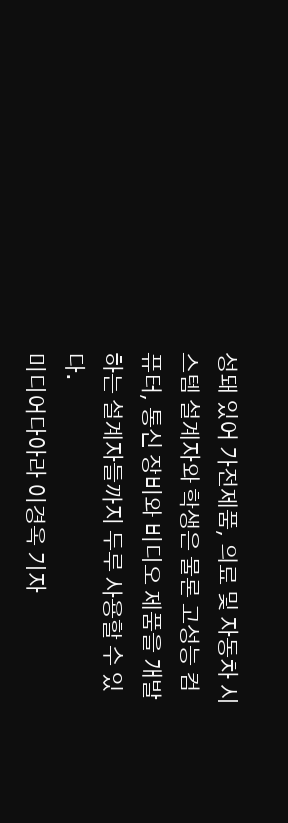성돼 있어 가전제품, 의료 및 자동차 시스템 설계자와 학생은 물론 고성능 컴퓨터, 통신 장비와 비디오 제품을 개발하는 설계자들까지 두루 사용할 수 있다.
미디어다아라 이경옥 기자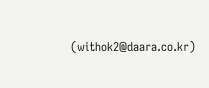(withok2@daara.co.kr)